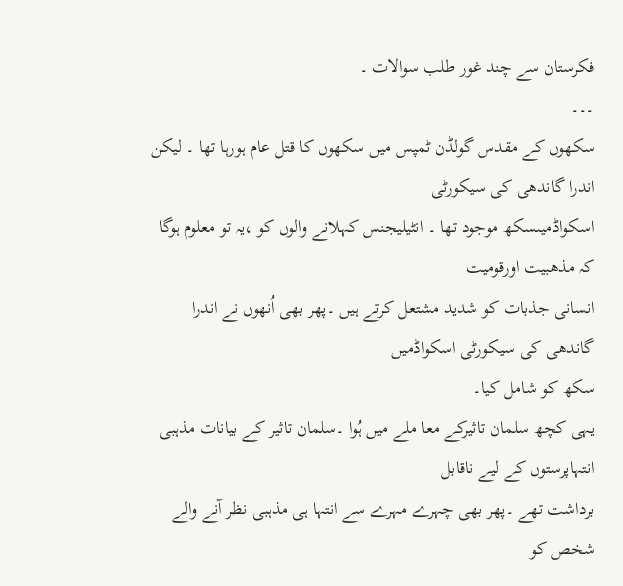فکرستان سے چند غور طلب سوالات ۔
۔۔۔
سکھوں کے مقدس گولڈن ٹمپس میں سکھوں کا قتل عام ہورہا تھا ۔ لیکن اندرا گاندھی کی سیکورٹی
اسکواڈمیںسکھ موجود تھا ۔ انٹیلیجنس کہلانے والوں کو ،یہ تو معلوم ہوگا کہ مذھبیت اورقومیت
انسانی جذبات کو شدید مشتعل کرتے ہیں ۔پھر بھی اُنھوں نے اندرا گاندھی کی سیکورٹی اسکواڈمیں
سکھ کو شامل کیا۔
یہی کچھ سلمان تاثیرکے معا ملے میں ہُوا ۔سلمان تاثیر کے بیانات مذہبی انتہاپرستوں کے لیے ناقابل
برداشت تھے ۔پھر بھی چہرے مہرے سے انتہا ہی مذہبی نظر آنے والے شخص کو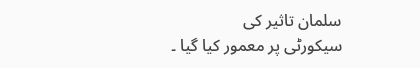سلمان تاثیر کی
سیکورٹی پر معمور کیا گیا ۔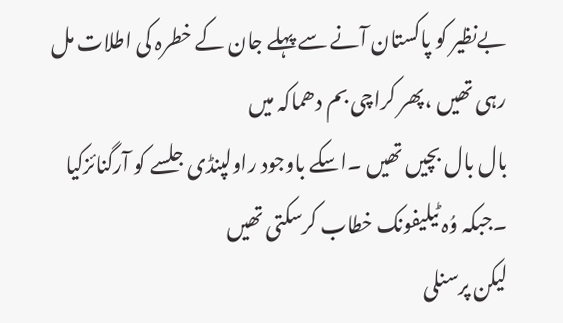بےنظیر کو پاکستان آنے سے پہلے جان کے خطرہ کی اطلات مل رہی تھیں ،پھر کراچی بم دھماکہ میں
بال بال بچیں تھیں ۔اسکے باوجود راولپنڈی جلسے کو آرگنائزکیا ۔جبکہ وُہ ٹیلیفونک خطاب کرسکتی تھیں
لیکن پرسنلی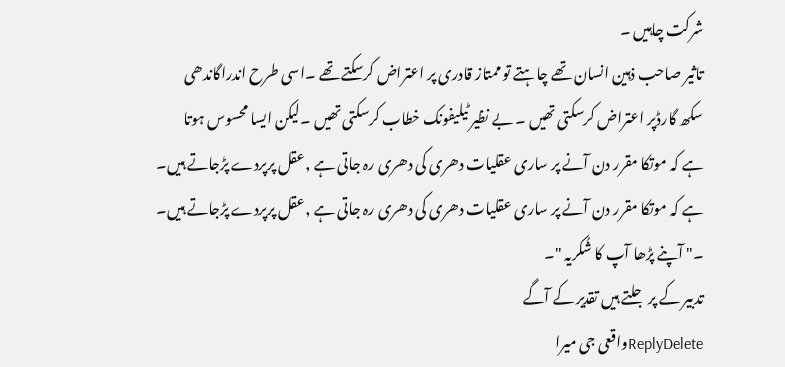شرکت چاہیں ۔
تاثیر صاحب ذہین انسان تھے چاہتے تو ممتاز قادری پر اعتراض کرسکتے تھے ۔اسی طرح اندراگاندھی
سکھ گارڈپر اعتراض کرسکتی تھیں ۔ بے نظیر ٹیلیفونک خطاب کرسکتی تھیں ۔لیکن ایسا محسوس ہوتا
ہے کہ موتکا مقرر دن آنے پر ساری عقلیات دھری کی دھری رہ جاتی ہے ,عقل پرپردے پڑجاتے ہیں۔
ہے کہ موتکا مقرر دن آنے پر ساری عقلیات دھری کی دھری رہ جاتی ہے ,عقل پرپردے پڑجاتے ہیں۔
۔" آپنے پڑھا آپ کا شُکریہ "۔
تدبير کے پر جلتے ہيں تقدير کے آگے
ReplyDeleteواقعی جی میرا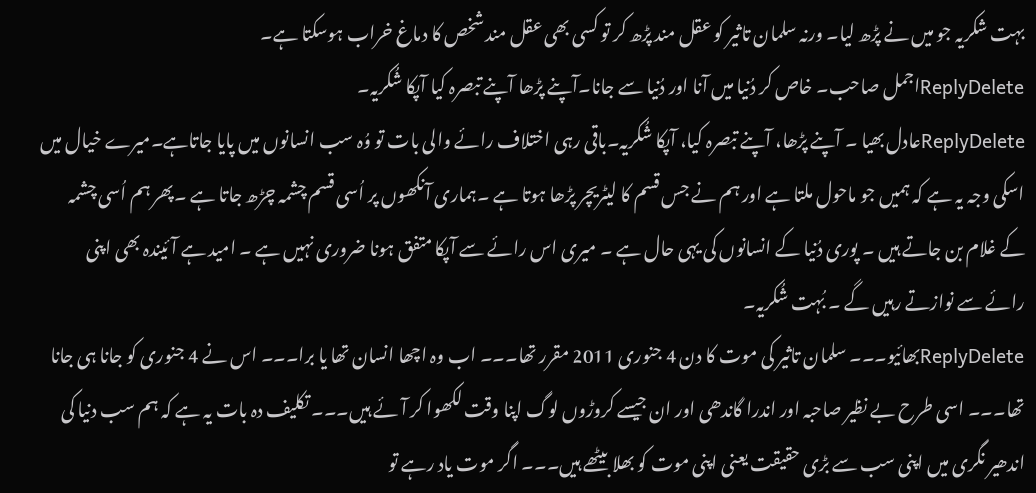بہت شکریہ جو میں نے پڑھ لیا۔ ورنہ سلمان تاثیر کو عقل مند پڑھ کر تو کسی بھی عقل مند شخص کا دماغ خراب ہوسکتا ہے۔
ReplyDeleteاجمل صاحب۔ خاص کر دُنیا میں آنا اور دُنیا سے جانا۔آپنے پڑھا آپنے تبصرہ کیا آپکا شُکریہ۔
ReplyDeleteعادل بھیا ۔ آپنے پڑھا، آپنے تبصرہ کیا، آپکا شُکریہ۔باقی رہی اختلاف رائے والی بات تو وُہ سب انسانوں میں پایا جاتاہے۔میرے خیال میں اسکی وجہ یہ ہے کہ ہمیں جو ماحول ملتا ہے اور ہم نے جس قسم کا لیٹریچر پڑھا ہوتا ہے ۔ہماری آنکھوں پر اُسی قسم چشمہ چڑھ جاتا ہے ۔پھر ہم اُسی چشمہ کے غلام بن جاتے ہیں ۔ پوری دُنیا کے انسانوں کی یہی حال ہے ۔ میری اس رائے سے آپکا متفق ہونا ضروری نہیں ہے ۔ امید ہے آئیندہ بھی اپنی رائے سے نوازتے رہیں گے ۔ بُہت شُکریہ۔
ReplyDeleteبھائیو۔۔۔ سلمان تاثیر کی موت کا دن 4 جنوری 2011 مقرر تھا۔۔۔ اب وہ اچھا انسان تھا یا برا۔۔۔ اس نے 4 جنوری کو جانا ہی جانا تھا۔۔۔ اسی طرح بے نظیر صاحبہ اور اندرا گاندھی اور ان جیسے کروڑوں لوگ اپنا وقت لکھوا کر آئے ہیں۔۔۔ تکلیف دہ بات یہ ہے کہ ہم سب دنیا کی اندھیر نگری میں اپنی سب سے بڑی حقیقت یعنی اپنی موت کو بھلا بیٹھے ہیں۔۔۔ اگر موت یاد رہے تو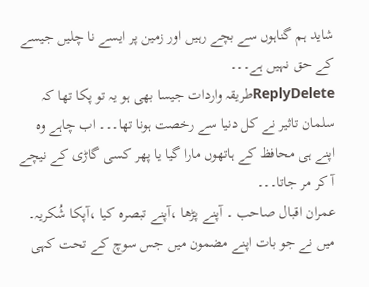شاید ہم گناہوں سے بچے رہیں اور زمین پر ایسے نا چلیں جیسے کے حق نہیں ہے۔۔۔
ReplyDeleteطریقہ واردات جیسا بھی ہو یہ تو پکا تھا کہ سلمان تاثیر نے کل دنیا سے رخصت ہونا تھا۔۔۔ اب چاہے وہ اپنے ہی محافظ کے ہاتھوں مارا گیا یا پھر کسی گاڑی کے نیچے آ کر مر جاتا۔۔۔
عمران اقبال صاحب ۔ آپنے پڑھا ،آپنے تبصرہ کیا ،آپکا شُکریہ۔ میں نے جو بات اپنے مضمون میں جس سوچ کے تحت کہی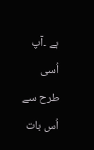ہے ۔آپ اُسی طرح سے اُس بات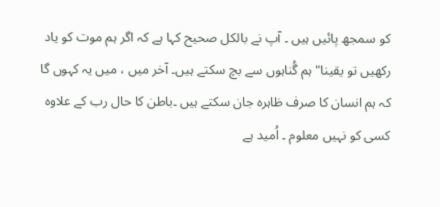کو سمجھ پائیں ہیں ۔ آپ نے بالکل صحیح کہا ہے کہ اگر ہم موت کو یاد رکھیں تو یقینا" ہم گُناہوں سے بچ سکتے ہیں۔ آخر میں ، میں یہ کہوں گا کہ ہم انسان کا صرف ظاہرہ جان سکتے ہیں ۔باطن کا حال رب کے علاوہ کسی کو نہیں معلوم ۔ اُمید ہے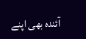آئندہ بھی اپنے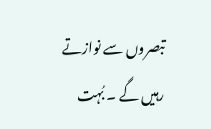تبصروں سے نوازتے رہیں گے ۔ بُہت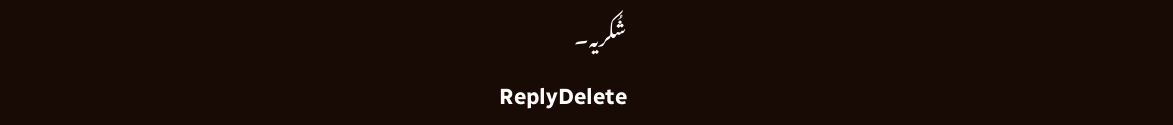شُکریہ۔
ReplyDelete